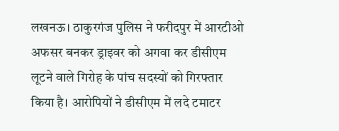लखनऊ। ठाकुरगंज पुलिस ने फरीदपुर में आरटीओ अफसर बनकर ड्राइवर को अगवा कर डीसीएम लूटने वाले गिरोह के पांच सदस्यों को गिरफ्तार किया है। आरोपियों ने डीसीएम में लदे टमाटर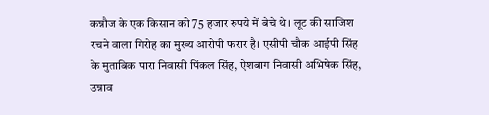कन्नौज के एक किसान को 75 हजार रुपये में बेचे थे। लूट की साजिश रचने वाला गिरोह का मुख्य आरोपी फरार है। एसीपी चौक आईपी सिंह के मुताबिक पारा निवासी पिंकल सिंह, ऐशबाग निवासी अभिषेक सिंह, उन्नाव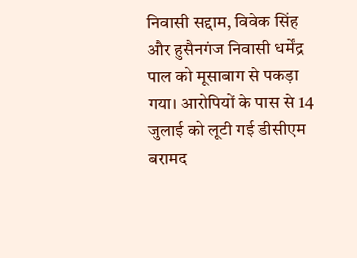निवासी सद्दाम, विवेक सिंह और हुसैनगंज निवासी धर्मेंद्र पाल को मूसाबाग से पकड़ा गया। आरोपियों के पास से 14 जुलाई को लूटी गई डीसीएम बरामद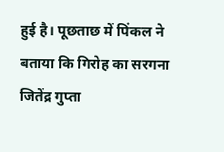हुई है। पूछताछ में पिंकल ने बताया कि गिरोह का सरगना जितेंद्र गुप्ता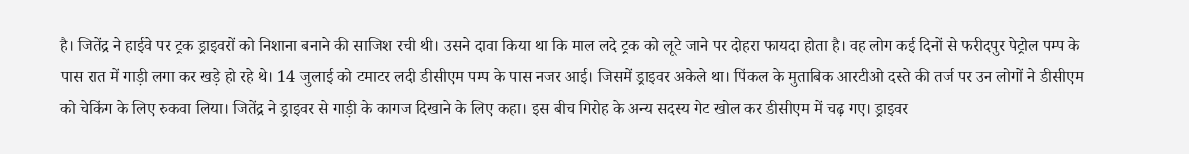है। जितेंद्र ने हाईवे पर ट्रक ड्राइवरों को निशाना बनाने की साजिश रची थी। उसने दावा किया था कि माल लदे ट्रक को लूटे जाने पर दोहरा फायदा होता है। वह लोग कई दिनों से फरीदपुर पेट्रोल पम्प के पास रात में गाड़ी लगा कर खड़े हो रहे थे। 14 जुलाई को टमाटर लदी डीसीएम पम्प के पास नजर आई। जिसमें ड्राइवर अकेले था। पिंकल के मुताबिक आरटीओ दस्ते की तर्ज पर उन लोगों ने डीसीएम को चेकिंग के लिए रुकवा लिया। जितेंद्र ने ड्राइवर से गाड़ी के कागज दिखाने के लिए कहा। इस बीच गिरोह के अन्य सदस्य गेट खोल कर डीसीएम में चढ़ गए। ड्राइवर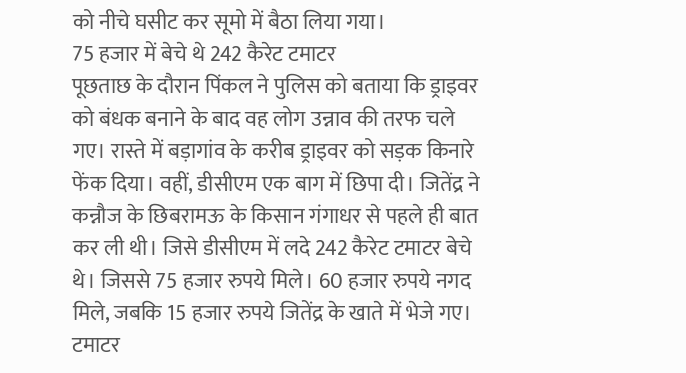को नीचे घसीट कर सूमो में बैठा लिया गया।
75 हजार में बेचे थे 242 कैरेट टमाटर
पूछताछ के दौरान पिंकल ने पुलिस को बताया कि ड्राइवर को बंधक बनाने के बाद वह लोग उन्नाव की तरफ चले गए। रास्ते में बड़ागांव के करीब ड्राइवर को सड़क किनारे फेंक दिया। वहीं, डीसीएम एक बाग में छिपा दी। जितेंद्र ने कन्नौज के छिबरामऊ के किसान गंगाधर से पहले ही बात कर ली थी। जिसे डीसीएम में लदे 242 कैरेट टमाटर बेचे थे। जिससे 75 हजार रुपये मिले। 60 हजार रुपये नगद मिले, जबकि 15 हजार रुपये जितेंद्र के खाते में भेजे गए। टमाटर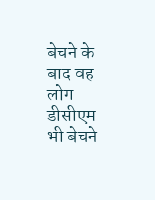बेचने के बाद वह लोग डीसीएम भी बेचने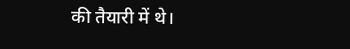की तैयारी में थे।